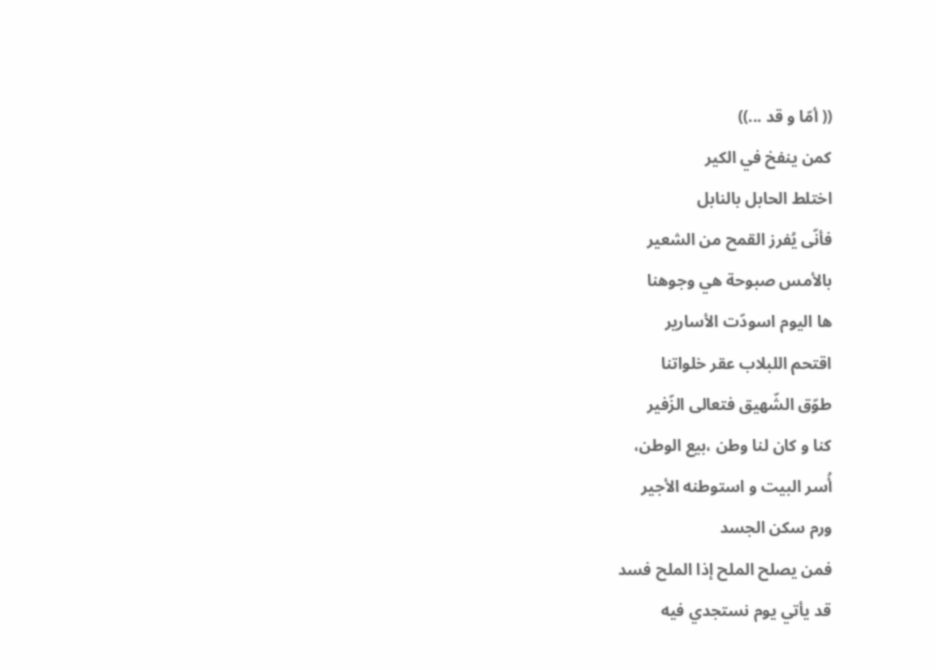(( أمّا و قد ...))
كمن ينفخ في الكير
اختلط الحابل بالنابل
فأنّى يُفرز القمح من الشعير
بالأمس صبوحة هي وجوهنا
ها اليوم اسودّت الأسارير
اقتحم اللبلاب عقر خلواتنا
طوّق الشّهيق فتعالى الزّفير
كنا و كان لنا وطن ،بيع الوطن،
أُسر البيت و استوطنه الأجير
ورم سكن الجسد
فمن يصلح الملح إذا الملح فسد
قد يأتي يوم نستجدي فيه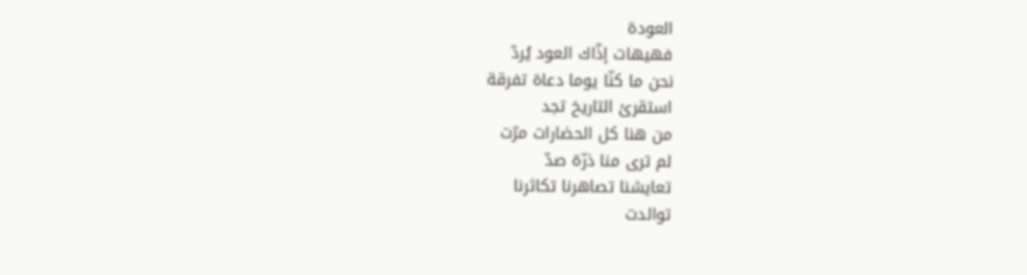العودة
فهيهات إذّاك العود يُردّ
نحن ما كنّا يوما دعاة تفرقة
استقرئ التاريخ تجد
من هنا كل الحضارات مرّت
لم ترى منا ذرّة صدّ
تعايشنا تصاهرنا تكاثرنا
توالدت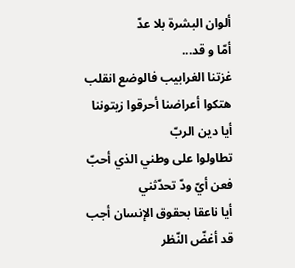ألوان البشرة بلا عدّ
أمّا و قد...
غزتنا الغرابيب فالوضع انقلب
هتكوا أعراضنا أحرقوا زيتوننا
أيا دين الربّ
تطاولوا على وطني الذي أحبّ
فعن أيّ ودّ تحدّثني
أيا ناعقا بحقوق الإنسان أجب
قد أغضّ النّظر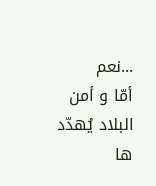...نعم
أمّا و أمن البلاد يُهدّد
ها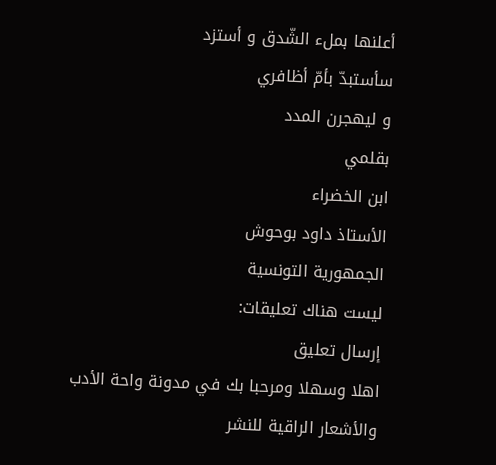أعلنها بملء الشّدق و أستزد
سأستبدّ بأمّ أظافري
و ليهجرن المدد
بقلمي
ابن الخضراء
الأستاذ داود بوحوش
الجمهورية التونسية
ليست هناك تعليقات:
إرسال تعليق
اهلا وسهلا ومرحبا بك في مدونة واحة الأدب والأشعار الراقية للنشر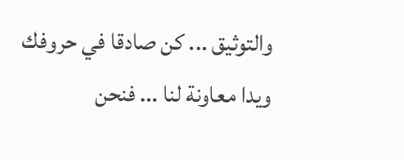والتوثيق ... كن صادقا في حروفك ويدا معاونة لنا ... فنحن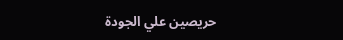حريصين علي الجودة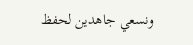ونسعي جاهدين لحفظ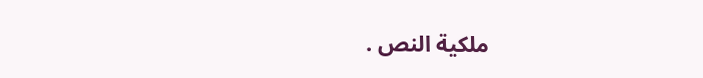ملكية النص .